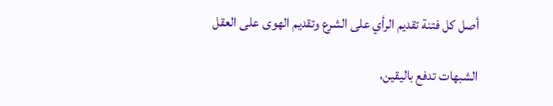أصل كل فتنة تقديم الرأي على الشرع وتقديم الهوى على العقل

الشبهات تدفع باليقين،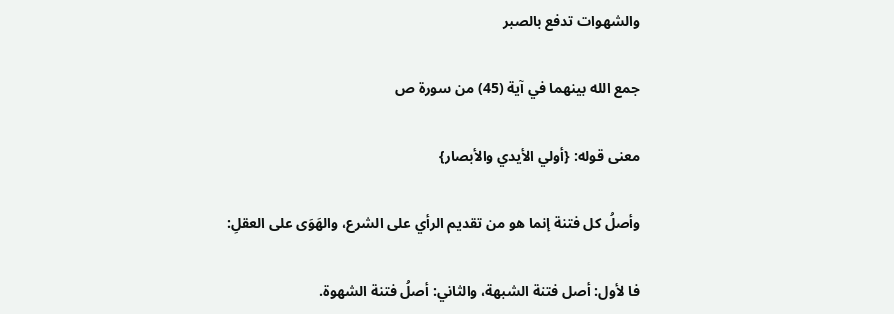والشهوات تدفع بالصبر

جمع الله بينهما في آية (45) من سورة ص

معنى قوله: {أولي الأيدي والأبصار}

وأصلُ كل فتنة إنما هو من تقديم الرأي على الشرع، والهَوَى على العقلِ:

فا لأول: أصل فتنة الشبهة، والثاني: أصلُ فتنة الشهوة.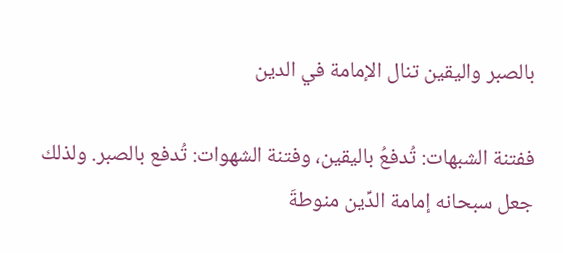بالصبر واليقين تنال الإمامة في الدين

ففتنة الشبهات: تُدفعُ باليقين، وفتنة الشهوات: تُدفع بالصبر. ولذلك جعل سبحانه إمامة الدِّين منوطةَ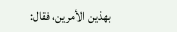بهذين الأمرين، فقال: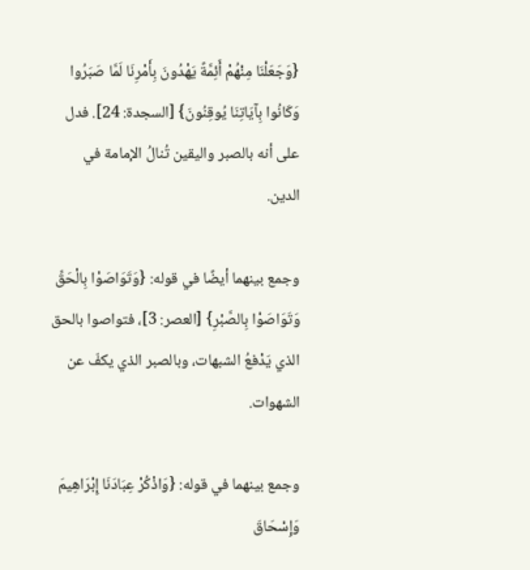{وَجَعَلْنَا مِنْهُمْ أَئِمَّةً يَهْدُونَ بِأَمْرِنَا لَمَّا صَبَرُوا وَكَانُوا بِآيَاتِنَا يُوقِنُونَ} [السجدة: 24]. فدل على أنه بالصبر واليقين تُنالُ الإمامة في الدين.

وجمع بينهما أيضًا في قوله: {وَتَوَاصَوْا بِالْحَقِّ وَتَوَاصَوْا بِالصَّبْرِ} [العصر: 3]، فتواصوا بالحق الذي يَدْفعُ الشبهات، وبالصبر الذي يكفّ عن الشهوات.

وجمع بينهما في قوله: {وَاذْكُرْ عِبَادَنَا إِبْرَاهِيمَ وَإِسْحَاقَ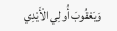وَيَعْقُوبَ أُولِي الْأَيْدِي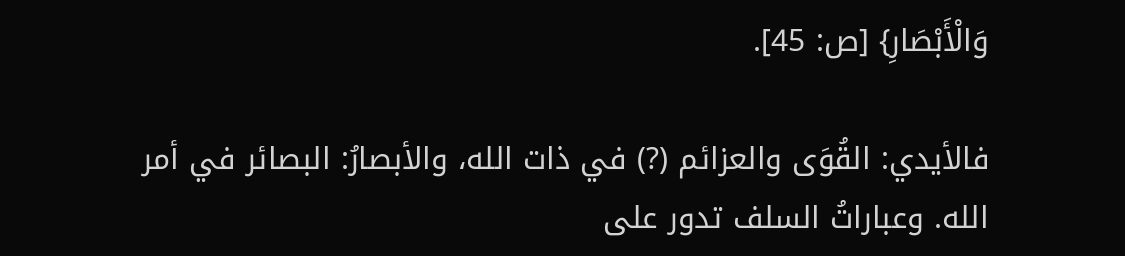وَالْأَبْصَارِ} [ص: 45].

فالأيدي: القُوَى والعزائم (?) في ذات الله، والأبصارُ: البصائر في أمر الله. وعباراتُ السلف تدور على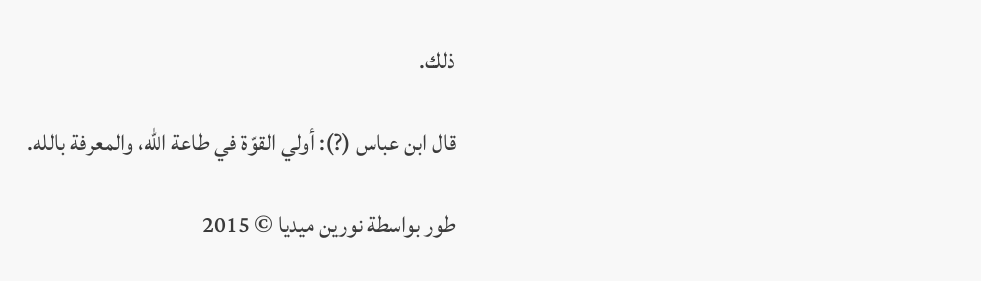ذلك.

قال ابن عباس (?): أولي القوّة في طاعة الله، والمعرفة بالله.

طور بواسطة نورين ميديا © 2015